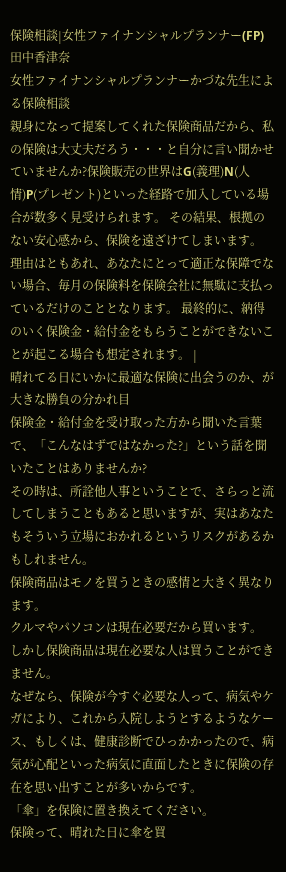保険相談|女性ファイナンシャルプランナー(FP)田中香津奈
女性ファイナンシャルプランナーかづな先生による保険相談
親身になって提案してくれた保険商品だから、私の保険は大丈夫だろう・・・と自分に言い聞かせていませんか?保険販売の世界はG(義理)N(人情)P(プレゼント)といった経路で加入している場合が数多く見受けられます。 その結果、根拠のない安心感から、保険を遠ざけてしまいます。 理由はともあれ、あなたにとって適正な保障でない場合、毎月の保険料を保険会社に無駄に支払っているだけのこととなります。 最終的に、納得のいく保険金・給付金をもらうことができないことが起こる場合も想定されます。 |
晴れてる日にいかに最適な保険に出会うのか、が大きな勝負の分かれ目
保険金・給付金を受け取った方から聞いた言葉で、「こんなはずではなかった?」という話を聞いたことはありませんか?
その時は、所詮他人事ということで、さらっと流してしまうこともあると思いますが、実はあなたもそういう立場におかれるというリスクがあるかもしれません。
保険商品はモノを買うときの感情と大きく異なります。
クルマやパソコンは現在必要だから買います。
しかし保険商品は現在必要な人は買うことができません。
なぜなら、保険が今すぐ必要な人って、病気やケガにより、これから入院しようとするようなケース、もしくは、健康診断でひっかかったので、病気が心配といった病気に直面したときに保険の存在を思い出すことが多いからです。
「傘」を保険に置き換えてください。
保険って、晴れた日に傘を買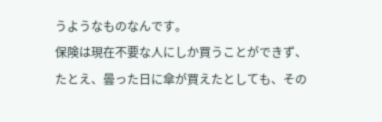うようなものなんです。
保険は現在不要な人にしか買うことができず、たとえ、曇った日に傘が買えたとしても、その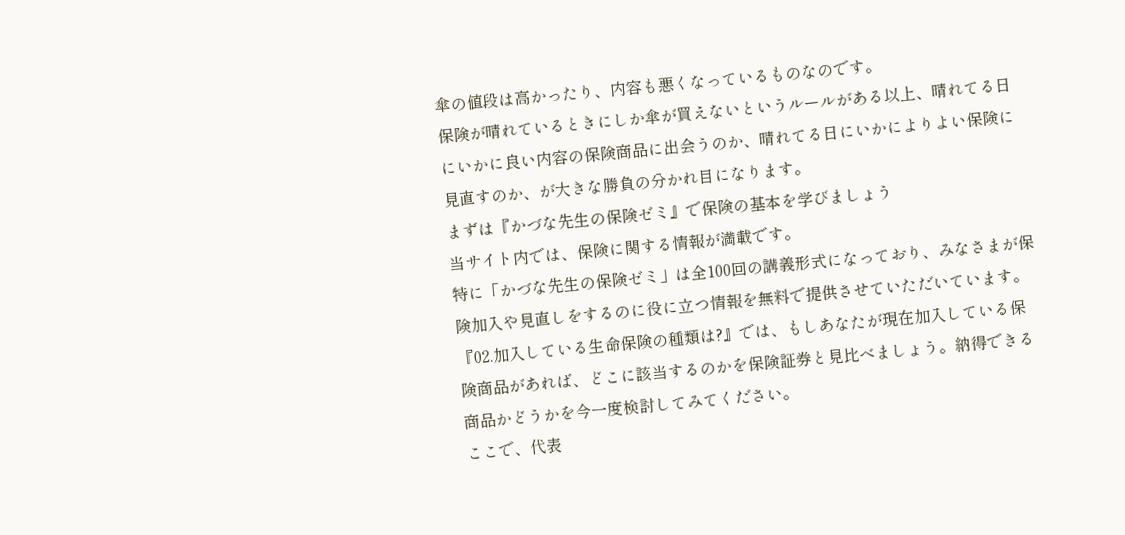傘の値段は高かったり、内容も悪くなっているものなのです。
保険が晴れているときにしか傘が買えないというルールがある以上、晴れてる日にいかに良い内容の保険商品に出会うのか、晴れてる日にいかによりよい保険に見直すのか、が大きな勝負の分かれ目になります。
まずは『かづな先生の保険ゼミ』で保険の基本を学びましょう
当サイト内では、保険に関する情報が満載です。
特に「かづな先生の保険ゼミ」は全100回の講義形式になっており、みなさまが保険加入や見直しをするのに役に立つ情報を無料で提供させていただいています。
『02.加入している生命保険の種類は?』では、もしあなたが現在加入している保険商品があれば、どこに該当するのかを保険証券と見比べましょう。納得できる商品かどうかを今一度検討してみてください。
ここで、代表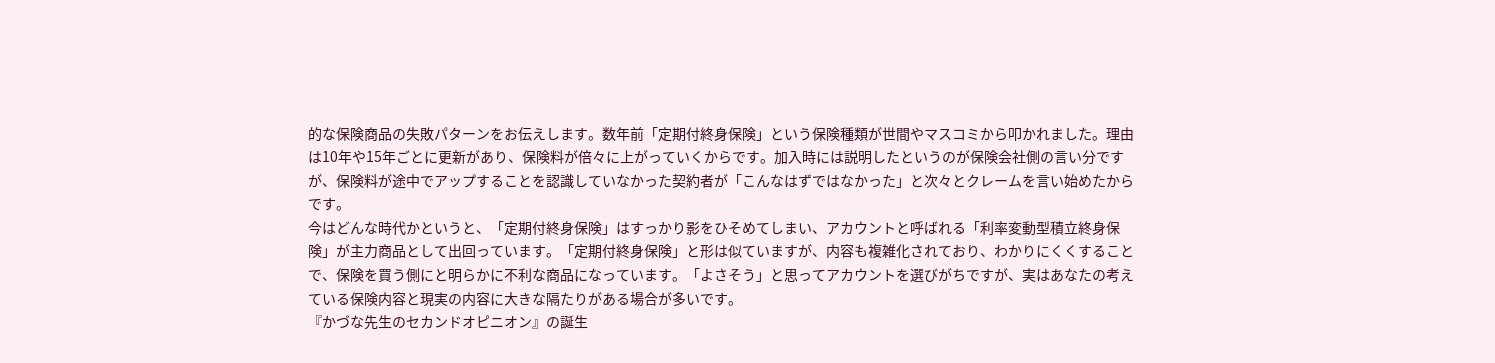的な保険商品の失敗パターンをお伝えします。数年前「定期付終身保険」という保険種類が世間やマスコミから叩かれました。理由は10年や15年ごとに更新があり、保険料が倍々に上がっていくからです。加入時には説明したというのが保険会社側の言い分ですが、保険料が途中でアップすることを認識していなかった契約者が「こんなはずではなかった」と次々とクレームを言い始めたからです。
今はどんな時代かというと、「定期付終身保険」はすっかり影をひそめてしまい、アカウントと呼ばれる「利率変動型積立終身保険」が主力商品として出回っています。「定期付終身保険」と形は似ていますが、内容も複雑化されており、わかりにくくすることで、保険を買う側にと明らかに不利な商品になっています。「よさそう」と思ってアカウントを選びがちですが、実はあなたの考えている保険内容と現実の内容に大きな隔たりがある場合が多いです。
『かづな先生のセカンドオピニオン』の誕生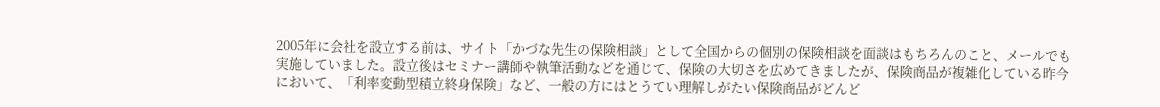2005年に会社を設立する前は、サイト「かづな先生の保険相談」として全国からの個別の保険相談を面談はもちろんのこと、メールでも実施していました。設立後はセミナー講師や執筆活動などを通じて、保険の大切さを広めてきましたが、保険商品が複雑化している昨今において、「利率変動型積立終身保険」など、一般の方にはとうてい理解しがたい保険商品がどんど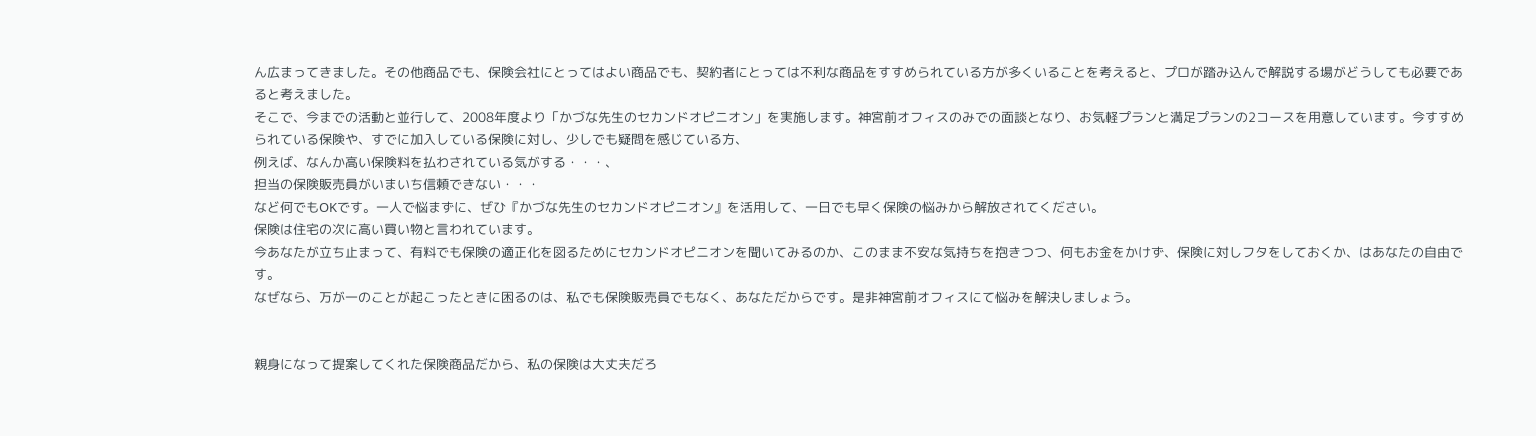ん広まってきました。その他商品でも、保険会社にとってはよい商品でも、契約者にとっては不利な商品をすすめられている方が多くいることを考えると、プロが踏み込んで解説する場がどうしても必要であると考えました。
そこで、今までの活動と並行して、2008年度より「かづな先生のセカンドオピニオン」を実施します。神宮前オフィスのみでの面談となり、お気軽プランと満足プランの2コースを用意しています。今すすめられている保険や、すでに加入している保険に対し、少しでも疑問を感じている方、
例えば、なんか高い保険料を払わされている気がする・・・、
担当の保険販売員がいまいち信頼できない・・・
など何でもOKです。一人で悩まずに、ぜひ『かづな先生のセカンドオピニオン』を活用して、一日でも早く保険の悩みから解放されてください。
保険は住宅の次に高い買い物と言われています。
今あなたが立ち止まって、有料でも保険の適正化を図るためにセカンドオピニオンを聞いてみるのか、このまま不安な気持ちを抱きつつ、何もお金をかけず、保険に対しフタをしておくか、はあなたの自由です。
なぜなら、万が一のことが起こったときに困るのは、私でも保険販売員でもなく、あなただからです。是非神宮前オフィスにて悩みを解決しましょう。


親身になって提案してくれた保険商品だから、私の保険は大丈夫だろ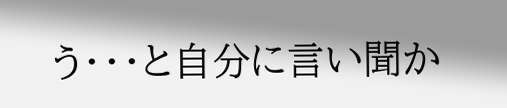う・・・と自分に言い聞か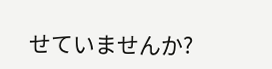せていませんか?